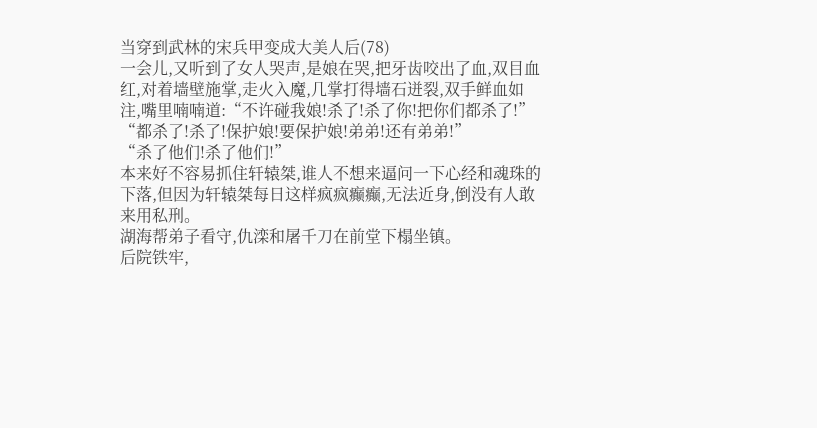当穿到武林的宋兵甲变成大美人后(78)
一会儿,又听到了女人哭声,是娘在哭,把牙齿咬出了血,双目血红,对着墙壁施掌,走火入魔,几掌打得墙石迸裂,双手鲜血如注,嘴里喃喃道:“不许碰我娘!杀了!杀了你!把你们都杀了!”
“都杀了!杀了!保护娘!要保护娘!弟弟!还有弟弟!”
“杀了他们!杀了他们!”
本来好不容易抓住轩辕桀,谁人不想来逼问一下心经和魂珠的下落,但因为轩辕桀每日这样疯疯癫癫,无法近身,倒没有人敢来用私刑。
湖海帮弟子看守,仇滦和屠千刀在前堂下榻坐镇。
后院铁牢,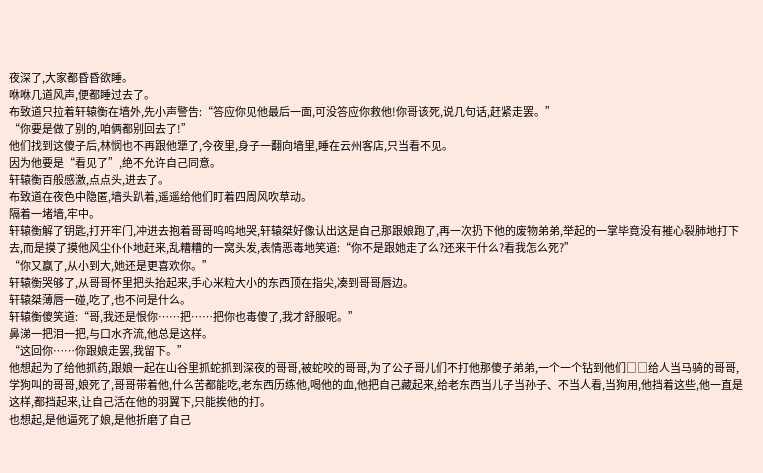夜深了,大家都昏昏欲睡。
咻咻几道风声,便都睡过去了。
布致道只拉着轩辕衡在墙外,先小声警告:“答应你见他最后一面,可没答应你救他!你哥该死,说几句话,赶紧走罢。”
“你要是做了别的,咱俩都别回去了!”
他们找到这傻子后,林悯也不再跟他犟了,今夜里,身子一翻向墙里,睡在云州客店,只当看不见。
因为他要是“看见了”,绝不允许自己同意。
轩辕衡百般感激,点点头,进去了。
布致道在夜色中隐匿,墙头趴着,遥遥给他们盯着四周风吹草动。
隔着一堵墙,牢中。
轩辕衡解了钥匙,打开牢门,冲进去抱着哥哥呜呜地哭,轩辕桀好像认出这是自己那跟娘跑了,再一次扔下他的废物弟弟,举起的一掌毕竟没有摧心裂肺地打下去,而是摸了摸他风尘仆仆地赶来,乱糟糟的一窝头发,表情恶毒地笑道:“你不是跟她走了么?还来干什么?看我怎么死?”
“你又赢了,从小到大,她还是更喜欢你。”
轩辕衡哭够了,从哥哥怀里把头抬起来,手心米粒大小的东西顶在指尖,凑到哥哥唇边。
轩辕桀薄唇一碰,吃了,也不问是什么。
轩辕衡傻笑道:“哥,我还是恨你……把……把你也毒傻了,我才舒服呢。”
鼻涕一把泪一把,与口水齐流,他总是这样。
“这回你……你跟娘走罢,我留下。”
他想起为了给他抓药,跟娘一起在山谷里抓蛇抓到深夜的哥哥,被蛇咬的哥哥,为了公子哥儿们不打他那傻子弟弟,一个一个钻到他们□□给人当马骑的哥哥,学狗叫的哥哥,娘死了,哥哥带着他,什么苦都能吃,老东西历练他,喝他的血,他把自己藏起来,给老东西当儿子当孙子、不当人看,当狗用,他挡着这些,他一直是这样,都挡起来,让自己活在他的羽翼下,只能挨他的打。
也想起,是他逼死了娘,是他折磨了自己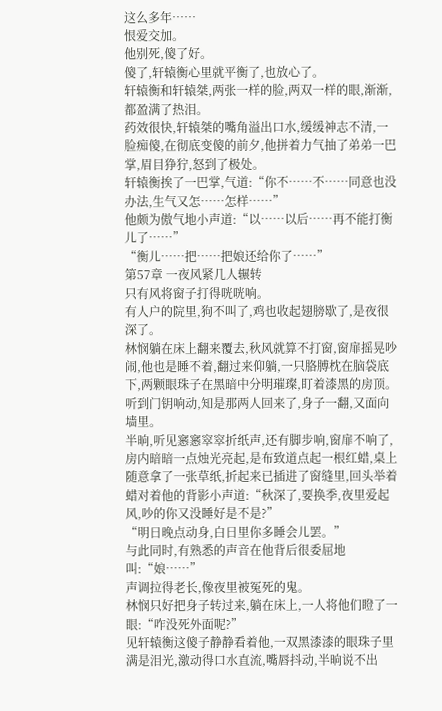这么多年……
恨爱交加。
他别死,傻了好。
傻了,轩辕衡心里就平衡了,也放心了。
轩辕衡和轩辕桀,两张一样的脸,两双一样的眼,渐渐,都盈满了热泪。
药效很快,轩辕桀的嘴角溢出口水,缓缓神志不清,一脸痴傻,在彻底变傻的前夕,他拼着力气抽了弟弟一巴掌,眉目狰狞,怒到了极处。
轩辕衡挨了一巴掌,气道:“你不……不……同意也没办法,生气又怎……怎样……”
他颇为傲气地小声道:“以……以后……再不能打衡儿了……”
“衡儿……把……把娘还给你了……”
第57章 一夜风紧几人辗转
只有风将窗子打得咣咣响。
有人户的院里,狗不叫了,鸡也收起翅膀歇了,是夜很深了。
林悯躺在床上翻来覆去,秋风就算不打窗,窗扉摇晃吵闹,他也是睡不着,翻过来仰躺,一只胳膊枕在脑袋底下,两颗眼珠子在黑暗中分明璀璨,盯着漆黑的房顶。
听到门钥响动,知是那两人回来了,身子一翻,又面向墙里。
半晌,听见窸窸窣窣折纸声,还有脚步响,窗扉不响了,房内暗暗一点烛光亮起,是布致道点起一根红蜡,桌上随意拿了一张草纸,折起来已插进了窗缝里,回头举着蜡对着他的背影小声道:“秋深了,要换季,夜里爱起风,吵的你又没睡好是不是?”
“明日晚点动身,白日里你多睡会儿罢。”
与此同时,有熟悉的声音在他背后很委屈地叫:“娘……”
声调拉得老长,像夜里被冤死的鬼。
林悯只好把身子转过来,躺在床上,一人将他们瞪了一眼:“咋没死外面呢?”
见轩辕衡这傻子静静看着他,一双黑漆漆的眼珠子里满是泪光,激动得口水直流,嘴唇抖动,半晌说不出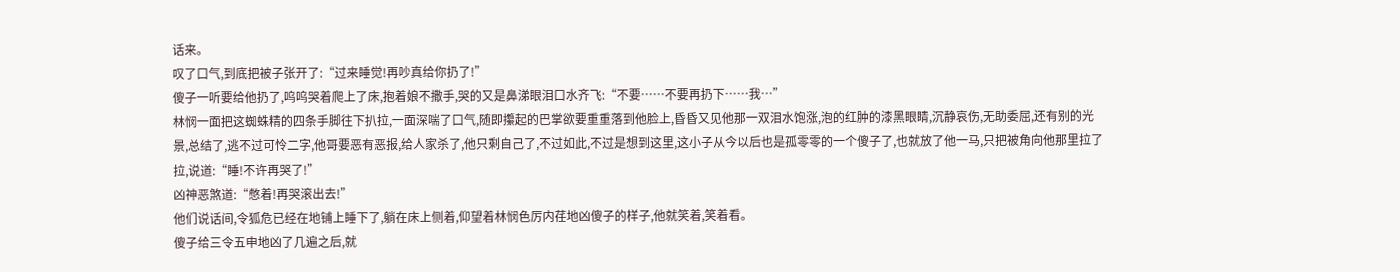话来。
叹了口气,到底把被子张开了:“过来睡觉!再吵真给你扔了!”
傻子一听要给他扔了,呜呜哭着爬上了床,抱着娘不撒手,哭的又是鼻涕眼泪口水齐飞:“不要……不要再扔下……我…”
林悯一面把这蜘蛛精的四条手脚往下扒拉,一面深喘了口气,随即攥起的巴掌欲要重重落到他脸上,昏昏又见他那一双泪水饱涨,泡的红肿的漆黑眼睛,沉静哀伤,无助委屈,还有别的光景,总结了,逃不过可怜二字,他哥要恶有恶报,给人家杀了,他只剩自己了,不过如此,不过是想到这里,这小子从今以后也是孤零零的一个傻子了,也就放了他一马,只把被角向他那里拉了拉,说道:“睡!不许再哭了!”
凶神恶煞道:“憋着!再哭滚出去!”
他们说话间,令狐危已经在地铺上睡下了,躺在床上侧着,仰望着林悯色厉内荏地凶傻子的样子,他就笑着,笑着看。
傻子给三令五申地凶了几遍之后,就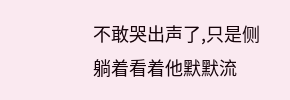不敢哭出声了,只是侧躺着看着他默默流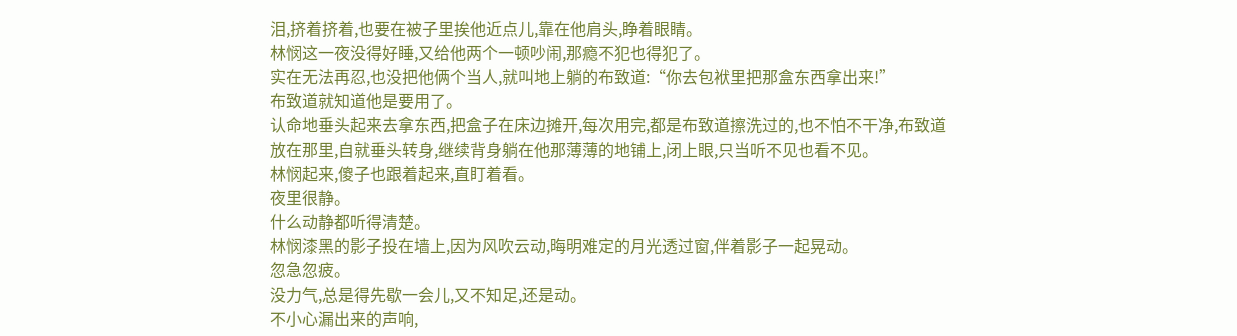泪,挤着挤着,也要在被子里挨他近点儿,靠在他肩头,睁着眼睛。
林悯这一夜没得好睡,又给他两个一顿吵闹,那瘾不犯也得犯了。
实在无法再忍,也没把他俩个当人,就叫地上躺的布致道:“你去包袱里把那盒东西拿出来!”
布致道就知道他是要用了。
认命地垂头起来去拿东西,把盒子在床边摊开,每次用完,都是布致道擦洗过的,也不怕不干净,布致道放在那里,自就垂头转身,继续背身躺在他那薄薄的地铺上,闭上眼,只当听不见也看不见。
林悯起来,傻子也跟着起来,直盯着看。
夜里很静。
什么动静都听得清楚。
林悯漆黑的影子投在墙上,因为风吹云动,晦明难定的月光透过窗,伴着影子一起晃动。
忽急忽疲。
没力气,总是得先歇一会儿,又不知足,还是动。
不小心漏出来的声响,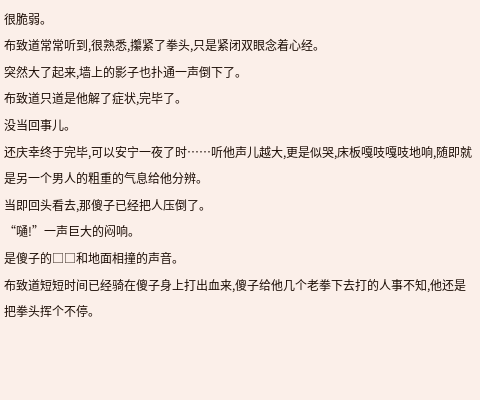很脆弱。
布致道常常听到,很熟悉,攥紧了拳头,只是紧闭双眼念着心经。
突然大了起来,墙上的影子也扑通一声倒下了。
布致道只道是他解了症状,完毕了。
没当回事儿。
还庆幸终于完毕,可以安宁一夜了时……听他声儿越大,更是似哭,床板嘎吱嘎吱地响,随即就是另一个男人的粗重的气息给他分辨。
当即回头看去,那傻子已经把人压倒了。
“嗵!”一声巨大的闷响。
是傻子的□□和地面相撞的声音。
布致道短短时间已经骑在傻子身上打出血来,傻子给他几个老拳下去打的人事不知,他还是把拳头挥个不停。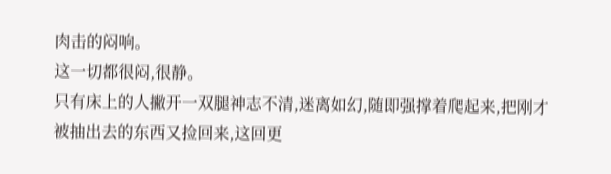肉击的闷响。
这一切都很闷,很静。
只有床上的人撇开一双腿神志不清,迷离如幻,随即强撑着爬起来,把刚才被抽出去的东西又捡回来,这回更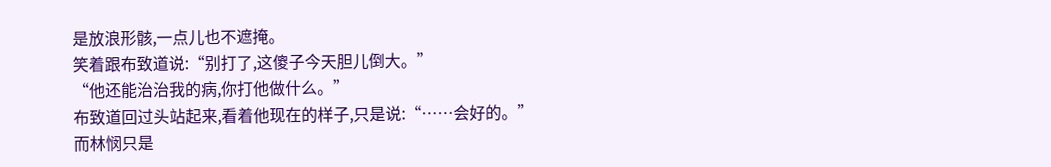是放浪形骸,一点儿也不遮掩。
笑着跟布致道说:“别打了,这傻子今天胆儿倒大。”
“他还能治治我的病,你打他做什么。”
布致道回过头站起来,看着他现在的样子,只是说:“……会好的。”
而林悯只是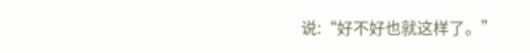说:“好不好也就这样了。”